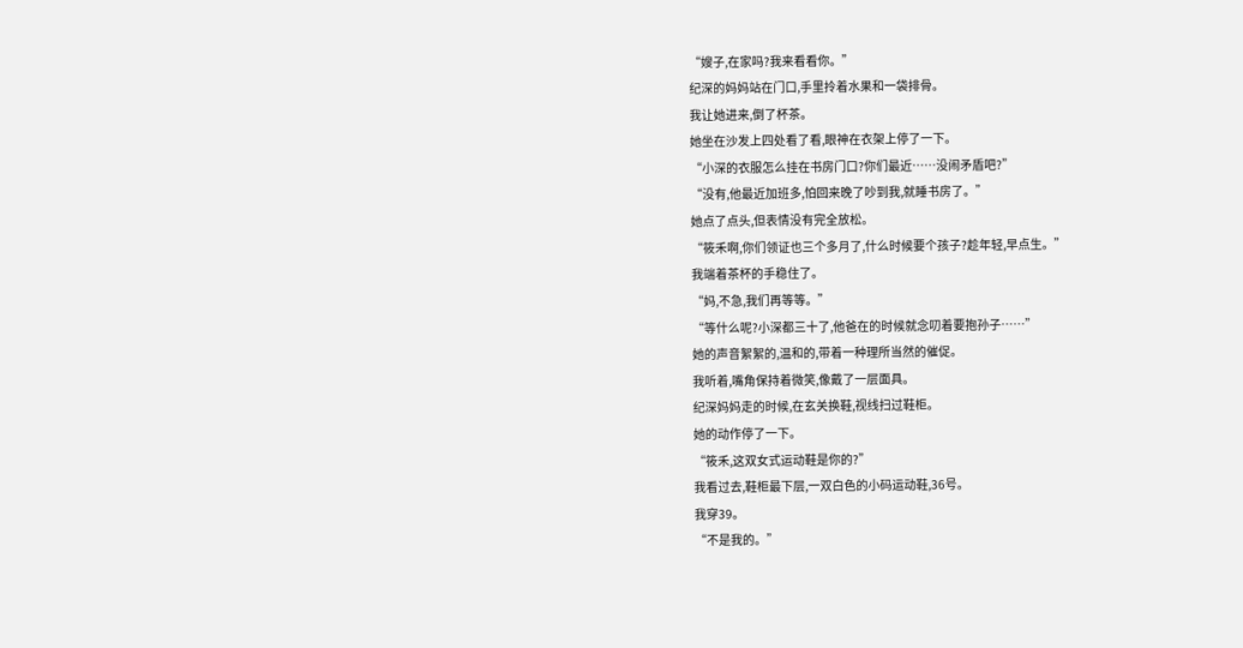“嫂子,在家吗?我来看看你。”
纪深的妈妈站在门口,手里拎着水果和一袋排骨。
我让她进来,倒了杯茶。
她坐在沙发上四处看了看,眼神在衣架上停了一下。
“小深的衣服怎么挂在书房门口?你们最近……没闹矛盾吧?”
“没有,他最近加班多,怕回来晚了吵到我,就睡书房了。”
她点了点头,但表情没有完全放松。
“筱禾啊,你们领证也三个多月了,什么时候要个孩子?趁年轻,早点生。”
我端着茶杯的手稳住了。
“妈,不急,我们再等等。”
“等什么呢?小深都三十了,他爸在的时候就念叨着要抱孙子……”
她的声音絮絮的,温和的,带着一种理所当然的催促。
我听着,嘴角保持着微笑,像戴了一层面具。
纪深妈妈走的时候,在玄关换鞋,视线扫过鞋柜。
她的动作停了一下。
“筱禾,这双女式运动鞋是你的?”
我看过去,鞋柜最下层,一双白色的小码运动鞋,36号。
我穿39。
“不是我的。”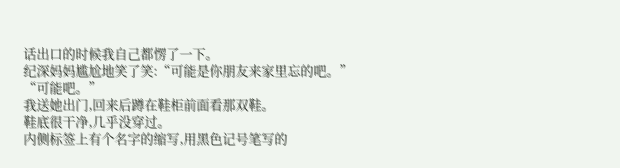话出口的时候我自己都愣了一下。
纪深妈妈尴尬地笑了笑:“可能是你朋友来家里忘的吧。”
“可能吧。”
我送她出门,回来后蹲在鞋柜前面看那双鞋。
鞋底很干净,几乎没穿过。
内侧标签上有个名字的缩写,用黑色记号笔写的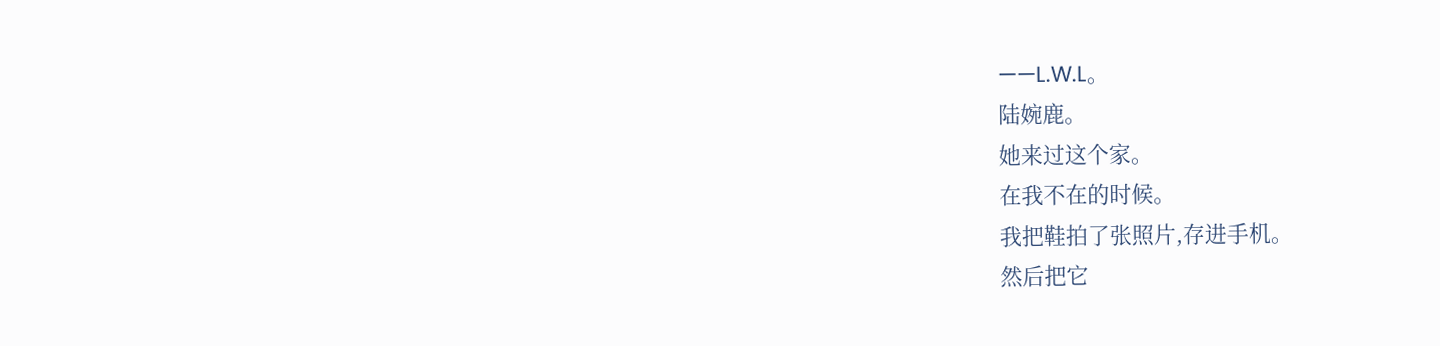——L.W.L。
陆婉鹿。
她来过这个家。
在我不在的时候。
我把鞋拍了张照片,存进手机。
然后把它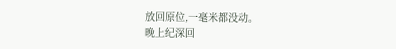放回原位,一毫米都没动。
晚上纪深回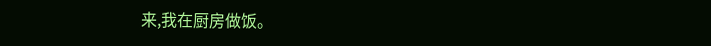来,我在厨房做饭。